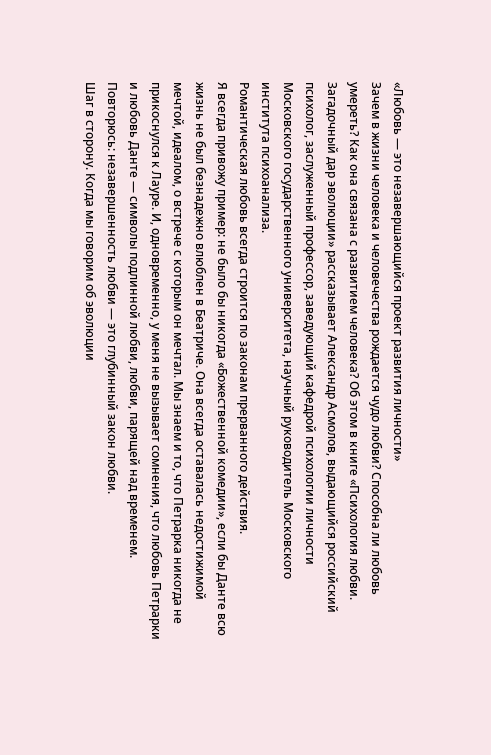«Любовь — это незавершающийся проект развития личности»
Зачем в жизни человека и человечества рождается чудо любви? Способна ли любовь умереть? Как она связана с развитием человека? Об этом в книге «Психология любви. Загадочный дар эволюции» рассказывает Александр Асмолов, выдающийся российский психолог, заслуженный профессор, заведующий кафедрой психологии личности Московского государственного университета, научный руководитель Московского института психоанализа.
Романтическая любовь всегда строится по законам прерванного действия.
Я всегда привожу пример: не было бы никогда «Божественной комедии», если бы Данте всю жизнь не был безнадежно влюблен в Беатриче. Она всегда оставалась недостижимой мечтой, идеалом, о встрече с которым он мечтал. Мы знаем и то, что Петрарка никогда не прикоснулся к Лауре. И, одновременно, у меня не вызывает сомнения, что любовь Петрарки и любовь Данте — символы подлинной любви, любви, парящей над временем.
Повторюсь: незавершенность любви — это глубинный закон любви.
Шаг в сторону. Когда мы говорим об эволюции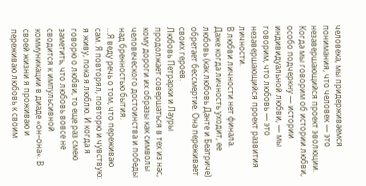человека, мы придерживаемся понимания, что человек — это незавершающийся проект эволюции. Когда мы говорим об истории любви, особо подчеркну — истории индивидуальной любви, — мы говорим, что любовь — это незавершающийся проект развития личности.
В любви личности нет финала.
Даже когда личность уходит, ее любовь (как любовь Данте и Беатриче) обретает бессмертие. Она переживает своих героев.
Любовь Петрарки и Лауры продолжает совершаться в тех из нас, кому дороги их образы как символы человеческого достоинства и победы над бренностью бытия.
…Я веду речь о том, что переживаю сам. Я повторял, повторю и чувствую: я живу, пока я люблю. И когда я говорю о любви, то еще раз смею заметить, что любовь вовсе не сводится к импульсивной коммуникации в диаде «он–она». В своей жизни я проживаю и переживаю любовь к своим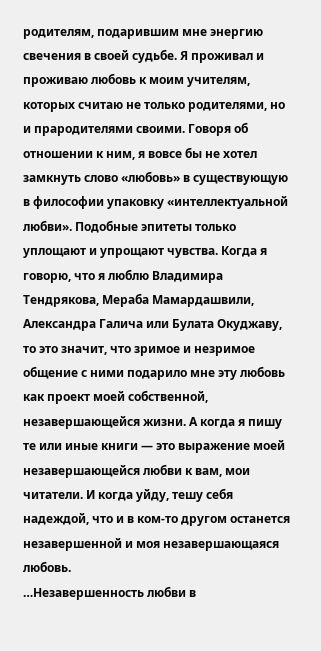родителям, подарившим мне энергию свечения в своей судьбе. Я проживал и проживаю любовь к моим учителям, которых считаю не только родителями, но и прародителями своими. Говоря об отношении к ним, я вовсе бы не хотел замкнуть слово «любовь» в существующую в философии упаковку «интеллектуальной любви». Подобные эпитеты только уплощают и упрощают чувства. Когда я говорю, что я люблю Владимира Тендрякова, Мераба Мамардашвили, Александра Галича или Булата Окуджаву, то это значит, что зримое и незримое общение с ними подарило мне эту любовь как проект моей собственной, незавершающейся жизни. А когда я пишу те или иные книги — это выражение моей незавершающейся любви к вам, мои читатели. И когда уйду, тешу себя надеждой, что и в ком-то другом останется незавершенной и моя незавершающаяся любовь.
…Незавершенность любви в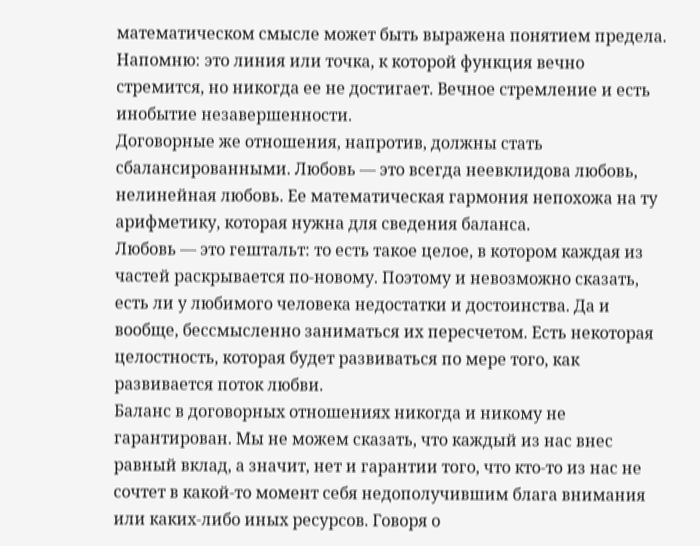математическом смысле может быть выражена понятием предела. Напомню: это линия или точка, к которой функция вечно стремится, но никогда ее не достигает. Вечное стремление и есть инобытие незавершенности.
Договорные же отношения, напротив, должны стать сбалансированными. Любовь — это всегда неевклидова любовь, нелинейная любовь. Ее математическая гармония непохожа на ту арифметику, которая нужна для сведения баланса.
Любовь — это гештальт: то есть такое целое, в котором каждая из частей раскрывается по-новому. Поэтому и невозможно сказать, есть ли у любимого человека недостатки и достоинства. Да и вообще, бессмысленно заниматься их пересчетом. Есть некоторая целостность, которая будет развиваться по мере того, как развивается поток любви.
Баланс в договорных отношениях никогда и никому не гарантирован. Мы не можем сказать, что каждый из нас внес равный вклад, а значит, нет и гарантии того, что кто-то из нас не сочтет в какой-то момент себя недополучившим блага внимания или каких-либо иных ресурсов. Говоря о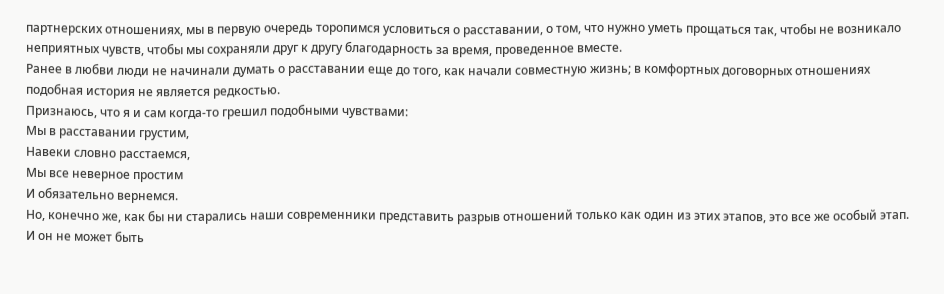партнерских отношениях, мы в первую очередь торопимся условиться о расставании, о том, что нужно уметь прощаться так, чтобы не возникало неприятных чувств, чтобы мы сохраняли друг к другу благодарность за время, проведенное вместе.
Ранее в любви люди не начинали думать о расставании еще до того, как начали совместную жизнь; в комфортных договорных отношениях подобная история не является редкостью.
Признаюсь, что я и сам когда-то грешил подобными чувствами:
Мы в расставании грустим,
Навеки словно расстаемся,
Мы все неверное простим
И обязательно вернемся.
Но, конечно же, как бы ни старались наши современники представить разрыв отношений только как один из этих этапов, это все же особый этап. И он не может быть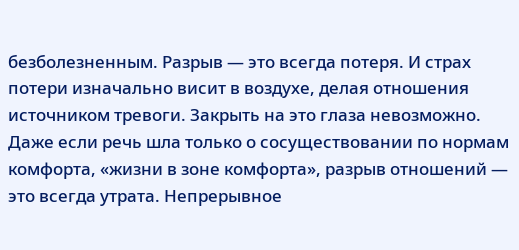безболезненным. Разрыв — это всегда потеря. И страх потери изначально висит в воздухе, делая отношения источником тревоги. Закрыть на это глаза невозможно. Даже если речь шла только о сосуществовании по нормам комфорта, «жизни в зоне комфорта», разрыв отношений — это всегда утрата. Непрерывное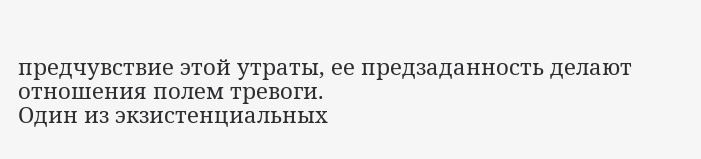предчувствие этой утраты, ее предзаданность делают отношения полем тревоги.
Один из экзистенциальных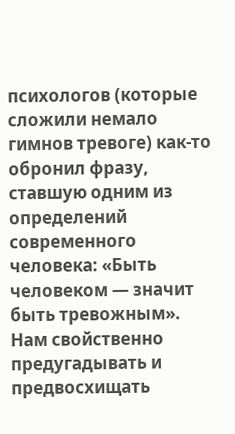психологов (которые сложили немало гимнов тревоге) как-то обронил фразу, ставшую одним из определений современного человека: «Быть человеком — значит быть тревожным». Нам свойственно предугадывать и предвосхищать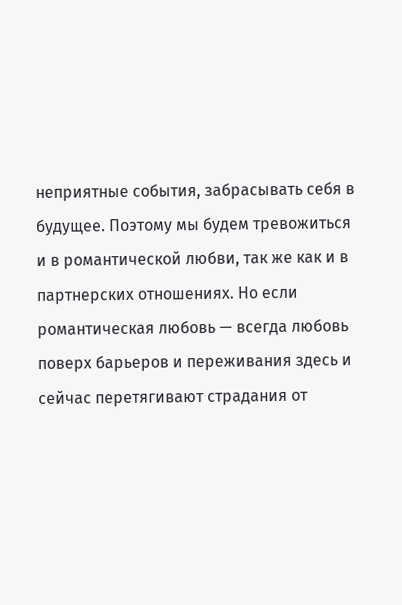неприятные события, забрасывать себя в будущее. Поэтому мы будем тревожиться и в романтической любви, так же как и в партнерских отношениях. Но если романтическая любовь — всегда любовь поверх барьеров и переживания здесь и сейчас перетягивают страдания от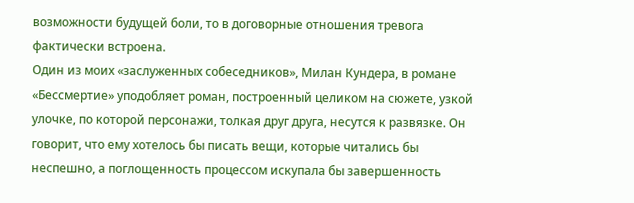возможности будущей боли, то в договорные отношения тревога фактически встроена.
Один из моих «заслуженных собеседников», Милан Кундера, в романе «Бессмертие» уподобляет роман, построенный целиком на сюжете, узкой улочке, по которой персонажи, толкая друг друга, несутся к развязке. Он говорит, что ему хотелось бы писать вещи, которые читались бы неспешно, а поглощенность процессом искупала бы завершенность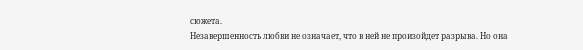сюжета.
Незавершенность любви не означает, что в ней не произойдет разрыва. Но она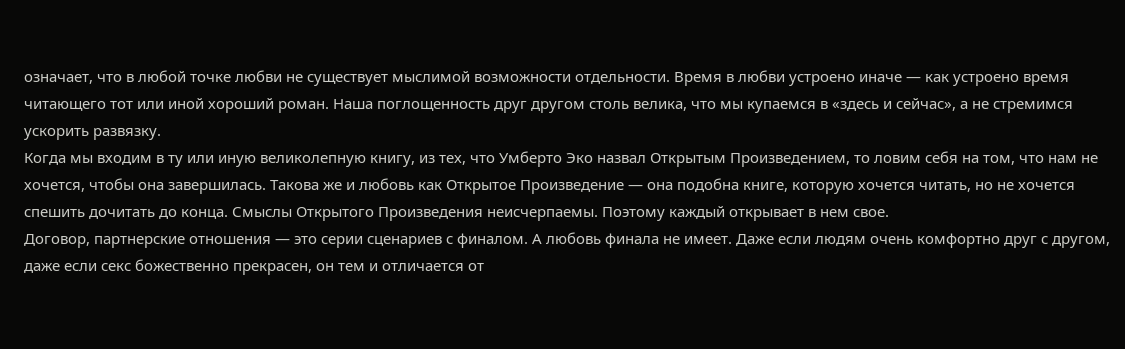означает, что в любой точке любви не существует мыслимой возможности отдельности. Время в любви устроено иначе — как устроено время читающего тот или иной хороший роман. Наша поглощенность друг другом столь велика, что мы купаемся в «здесь и сейчас», а не стремимся ускорить развязку.
Когда мы входим в ту или иную великолепную книгу, из тех, что Умберто Эко назвал Открытым Произведением, то ловим себя на том, что нам не хочется, чтобы она завершилась. Такова же и любовь как Открытое Произведение — она подобна книге, которую хочется читать, но не хочется спешить дочитать до конца. Смыслы Открытого Произведения неисчерпаемы. Поэтому каждый открывает в нем свое.
Договор, партнерские отношения — это серии сценариев с финалом. А любовь финала не имеет. Даже если людям очень комфортно друг с другом, даже если секс божественно прекрасен, он тем и отличается от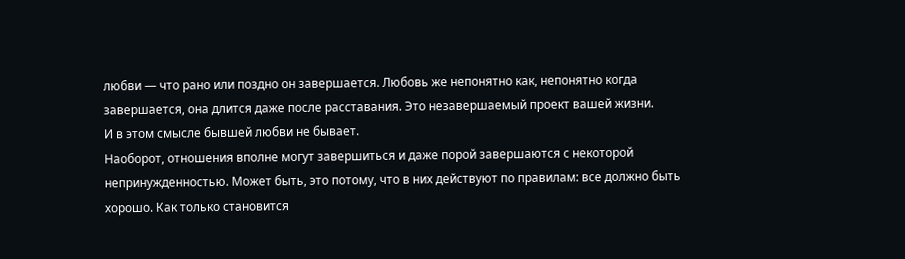любви — что рано или поздно он завершается. Любовь же непонятно как, непонятно когда завершается, она длится даже после расставания. Это незавершаемый проект вашей жизни.
И в этом смысле бывшей любви не бывает.
Наоборот, отношения вполне могут завершиться и даже порой завершаются с некоторой непринужденностью. Может быть, это потому, что в них действуют по правилам: все должно быть хорошо. Как только становится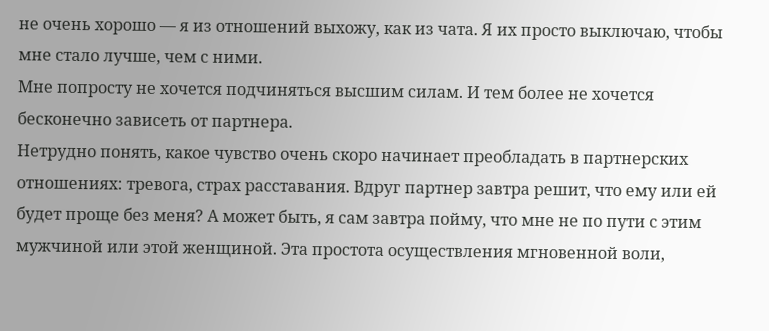не очень хорошо — я из отношений выхожу, как из чата. Я их просто выключаю, чтобы мне стало лучше, чем с ними.
Мне попросту не хочется подчиняться высшим силам. И тем более не хочется бесконечно зависеть от партнера.
Нетрудно понять, какое чувство очень скоро начинает преобладать в партнерских отношениях: тревога, страх расставания. Вдруг партнер завтра решит, что ему или ей будет проще без меня? А может быть, я сам завтра пойму, что мне не по пути с этим мужчиной или этой женщиной. Эта простота осуществления мгновенной воли,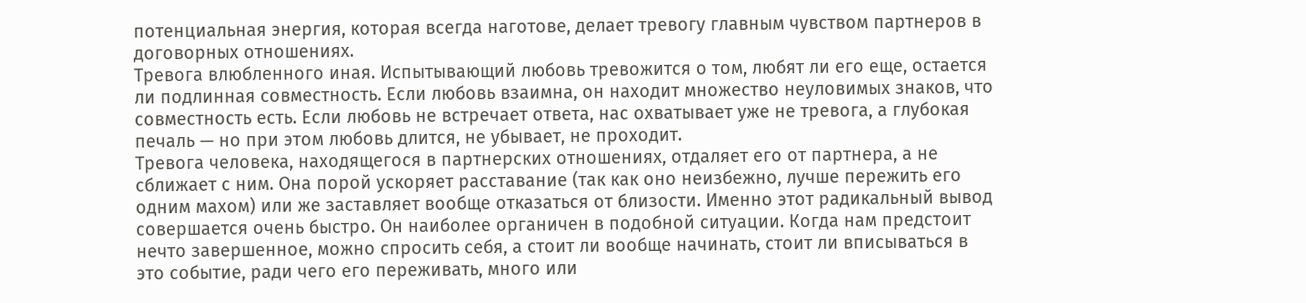потенциальная энергия, которая всегда наготове, делает тревогу главным чувством партнеров в договорных отношениях.
Тревога влюбленного иная. Испытывающий любовь тревожится о том, любят ли его еще, остается ли подлинная совместность. Если любовь взаимна, он находит множество неуловимых знаков, что совместность есть. Если любовь не встречает ответа, нас охватывает уже не тревога, а глубокая печаль — но при этом любовь длится, не убывает, не проходит.
Тревога человека, находящегося в партнерских отношениях, отдаляет его от партнера, а не сближает с ним. Она порой ускоряет расставание (так как оно неизбежно, лучше пережить его одним махом) или же заставляет вообще отказаться от близости. Именно этот радикальный вывод совершается очень быстро. Он наиболее органичен в подобной ситуации. Когда нам предстоит нечто завершенное, можно спросить себя, а стоит ли вообще начинать, стоит ли вписываться в это событие, ради чего его переживать, много или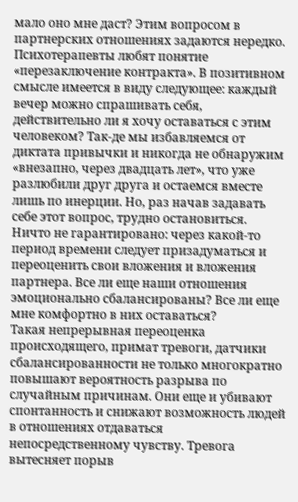мало оно мне даст? Этим вопросом в партнерских отношениях задаются нередко.
Психотерапевты любят понятие «перезаключение контракта». В позитивном смысле имеется в виду следующее: каждый вечер можно спрашивать себя, действительно ли я хочу оставаться с этим человеком? Так-де мы избавляемся от диктата привычки и никогда не обнаружим «внезапно, через двадцать лет», что уже разлюбили друг друга и остаемся вместе лишь по инерции. Но, раз начав задавать себе этот вопрос, трудно остановиться. Ничто не гарантировано: через какой-то период времени следует призадуматься и переоценить свои вложения и вложения партнера. Все ли еще наши отношения эмоционально сбалансированы? Все ли еще мне комфортно в них оставаться?
Такая непрерывная переоценка происходящего, примат тревоги, датчики сбалансированности не только многократно повышают вероятность разрыва по случайным причинам. Они еще и убивают спонтанность и снижают возможность людей в отношениях отдаваться непосредственному чувству. Тревога вытесняет порыв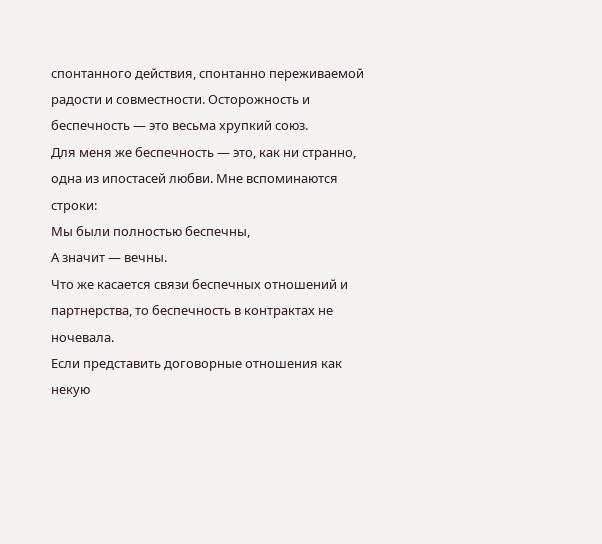спонтанного действия, спонтанно переживаемой радости и совместности. Осторожность и беспечность — это весьма хрупкий союз.
Для меня же беспечность — это, как ни странно, одна из ипостасей любви. Мне вспоминаются строки:
Мы были полностью беспечны,
А значит — вечны.
Что же касается связи беспечных отношений и партнерства, то беспечность в контрактах не ночевала.
Если представить договорные отношения как некую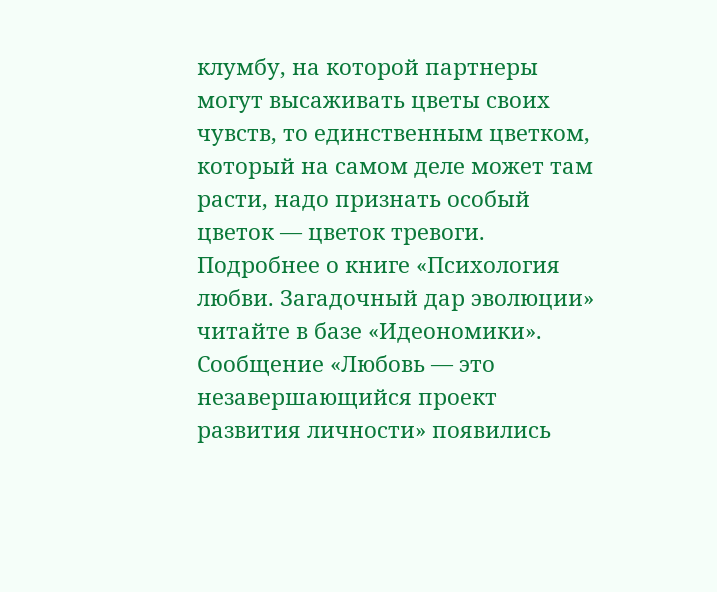клумбу, на которой партнеры могут высаживать цветы своих чувств, то единственным цветком, который на самом деле может там расти, надо признать особый цветок — цветок тревоги.
Подробнее о книге «Психология любви. Загадочный дар эволюции» читайте в базе «Идеономики».
Сообщение «Любовь — это незавершающийся проект развития личности» появились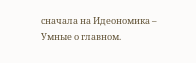сначала на Идеономика – Умные о главном.